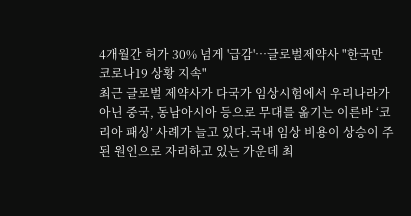4개월간 허가 30% 넘게 '급감'…글로벌제약사 "한국만 코로나19 상황 지속"
최근 글로벌 제약사가 다국가 임상시험에서 우리나라가 아닌 중국, 동남아시아 등으로 무대를 옮기는 이른바 ‘코리아 패싱’ 사례가 늘고 있다.국내 임상 비용이 상승이 주된 원인으로 자리하고 있는 가운데 최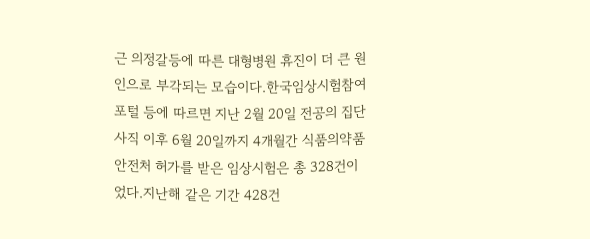근 의정갈등에 따른 대형병원 휴진이 더 큰 원인으로 부각되는 모습이다.한국임상시험참여포털 등에 따르면 지난 2월 20일 전공의 집단사직 이후 6월 20일까지 4개월간 식품의약품안전처 허가를 받은 임상시험은 총 328건이었다.지난해 같은 기간 428건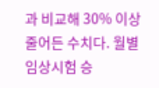과 비교해 30% 이상 줄어든 수치다. 월별 임상시험 승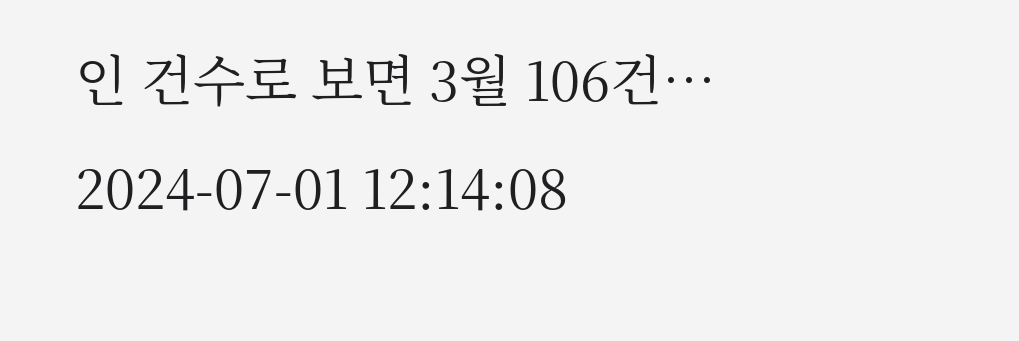인 건수로 보면 3월 106건…
2024-07-01 12:14:08